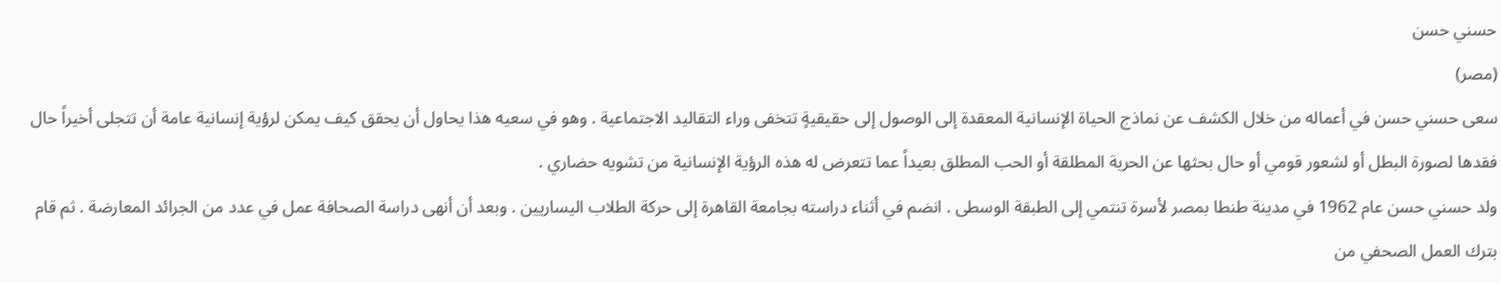حسني حسن
(مصر)
سعى حسني حسن في أعماله من خلال الكشف عن نماذج الحياة الإنسانية المعقدة إلى الوصول إلى حقيقيةٍ تتخفى وراء التقاليد الاجتماعية . وهو في سعيه هذا يحاول أن يحقق كيف يمكن لرؤية إنسانية عامة أن تتجلى أخيراً حال فقدها لصورة البطل أو لشعور قومي أو حال بحثها عن الحرية المطلقة أو الحب المطلق بعيداً عما تتعرض له هذه الرؤية الإنسانية من تشويه حضاري .
ولد حسني حسن عام 1962 في مدينة طنطا بمصر لأسرة تنتمي إلى الطبقة الوسطى . انضم في أثناء دراسته بجامعة القاهرة إلى حركة الطلاب اليساريين . وبعد أن أنهى دراسة الصحافة عمل في عدد من الجرائد المعارضة . ثم قام بترك العمل الصحفي من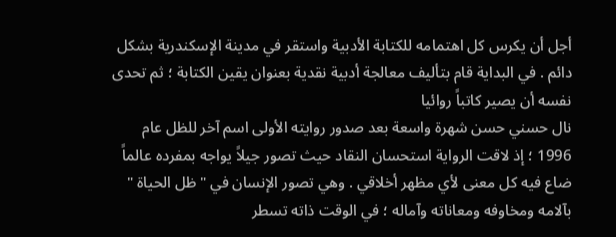أجل أن يكرس كل اهتمامه للكتابة الأدبية واستقر في مدينة الإسكندرية بشكل دائم . في البداية قام بتأليف معالجة أدبية نقدية بعنوان يقين الكتابة ؛ ثم تحدى نفسه أن يصير كاتباً روائيا
نال حسني حسن شهرة واسعة بعد صدور روايته الأولى اسم آخر للظل عام 1996 ؛ إذ لاقت الرواية استحسان النقاد حيث تصور جيلاً يواجه بمفرده عالماً ضاع فيه كل معنى لأي مظهر أخلاقي . وهي تصور الإنسان في " ظل الحياة " بآلامه ومخاوفه ومعاناته وآماله ؛ في الوقت ذاته تسطر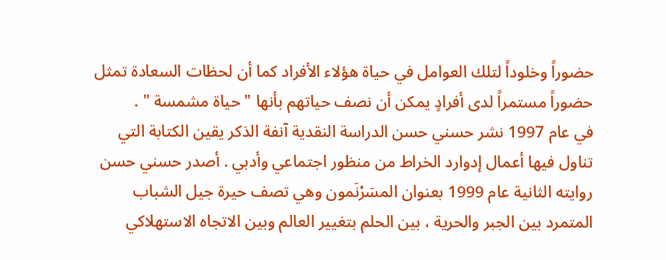حضوراً وخلوداً لتلك العوامل في حياة هؤلاء الأفراد كما أن لحظات السعادة تمثل حضوراً مستمراً لدى أفرادٍ يمكن أن نصف حياتهم بأنها " حياة مشمسة " .
في عام 1997 نشر حسني حسن الدراسة النقدية آنفة الذكر يقين الكتابة التي تناول فيها أعمال إدوارد الخراط من منظور اجتماعي وأدبي . أصدر حسني حسن روايته الثانية عام 1999 بعنوان المسَرْنَمون وهي تصف حيرة جيل الشباب المتمرد بين الجبر والحرية ، بين الحلم بتغيير العالم وبين الاتجاه الاستهلاكي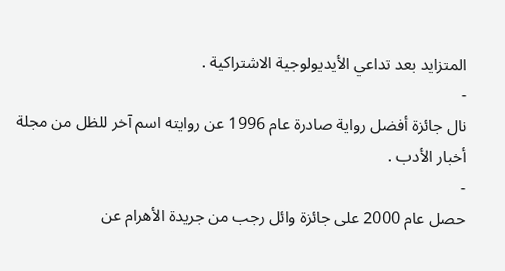المتزايد بعد تداعي الأيديولوجية الاشتراكية .
-
نال جائزة أفضل رواية صادرة عام 1996 عن روايته اسم آخر للظل من مجلة أخبار الأدب .
-
حصل عام 2000 على جائزة وائل رجب من جريدة الأهرام عن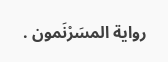رواية المسَرْنَمون .